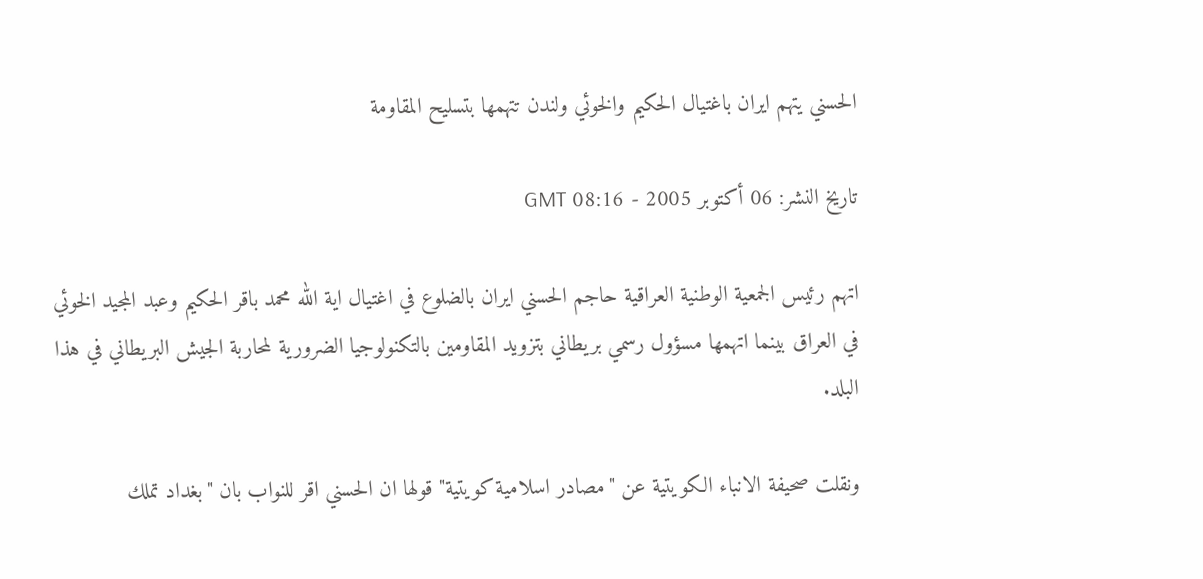الحسني يتهم ايران باغتيال الحكيم والخوئي ولندن تتهمها بتسليح المقاومة

تاريخ النشر: 06 أكتوبر 2005 - 08:16 GMT

اتهم رئيس الجمعية الوطنية العراقية حاجم الحسني ايران بالضلوع في اغتيال اية الله محمد باقر الحكيم وعبد المجيد الخوئي في العراق بينما اتهمها مسؤول رسمي بريطاني بتزويد المقاومين بالتكنولوجيا الضرورية لمحاربة الجيش البريطاني في هذا البلد.

ونقلت صحيفة الانباء الكويتية عن "مصادر اسلامية كويتية" قولها ان الحسني اقر للنواب بان "بغداد تملك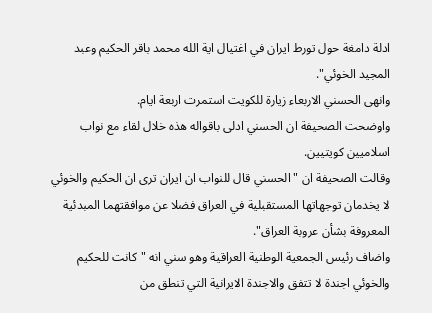ادلة دامغة حول تورط ايران في اغتيال اية الله محمد باقر الحكيم وعبد المجيد الخوئي".
وانهى الحسني الاربعاء زيارة للكويت استمرت اربعة ايام.
واوضحت الصحيفة ان الحسني ادلى باقواله هذه خلال لقاء مع نواب اسلاميين كويتيين.
وقالت الصحيفة ان "الحسني قال للنواب ان ايران ترى ان الحكيم والخوئي لا يخدمان توجهاتها المستقبلية في العراق فضلا عن موافقتهما المبدئية المعروفة بشأن عروبة العراق".
واضاف رئيس الجمعية الوطنية العراقية وهو سني انه "كانت للحكيم والخوئي اجندة لا تتفق والاجندة الايرانية التي تنطق من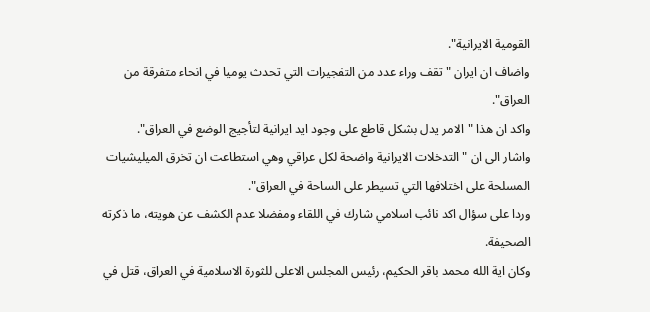القومية الايرانية".
واضاف ان ايران "تقف وراء عدد من التفجيرات التي تحدث يوميا في انحاء متفرقة من العراق".
واكد ان هذا "الامر يدل بشكل قاطع على وجود ايد ايرانية لتأجيج الوضع في العراق".
واشار الى ان "التدخلات الايرانية واضحة لكل عراقي وهي استطاعت ان تخرق الميليشيات المسلحة على اختلافها التي تسيطر على الساحة في العراق".
وردا على سؤال اكد نائب اسلامي شارك في اللقاء ومفضلا عدم الكشف عن هويته، ما ذكرته الصحيفة.
وكان اية الله محمد باقر الحكيم، رئيس المجلس الاعلى للثورة الاسلامية في العراق، قتل في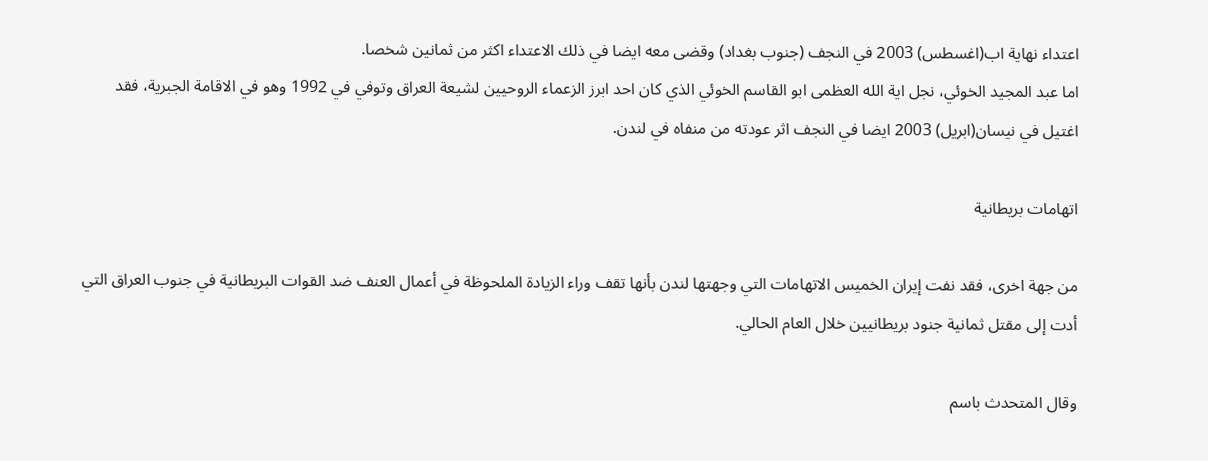اعتداء نهاية اب(اغسطس) 2003 في النجف (جنوب بغداد) وقضى معه ايضا في ذلك الاعتداء اكثر من ثمانين شخصا.
اما عبد المجيد الخوئي، نجل اية الله العظمى ابو القاسم الخوئي الذي كان احد ابرز الزعماء الروحيين لشيعة العراق وتوفي في 1992 وهو في الاقامة الجبرية، فقد اغتيل في نيسان(ابريل) 2003 ايضا في النجف اثر عودته من منفاه في لندن.

اتهامات بريطانية

من جهة اخرى، فقد نفت إيران الخميس الاتهامات التي وجهتها لندن بأنها تقف وراء الزيادة الملحوظة في أعمال العنف ضد القوات البريطانية في جنوب العراق التي أدت إلى مقتل ثمانية جنود بريطانيين خلال العام الحالي.

وقال المتحدث باسم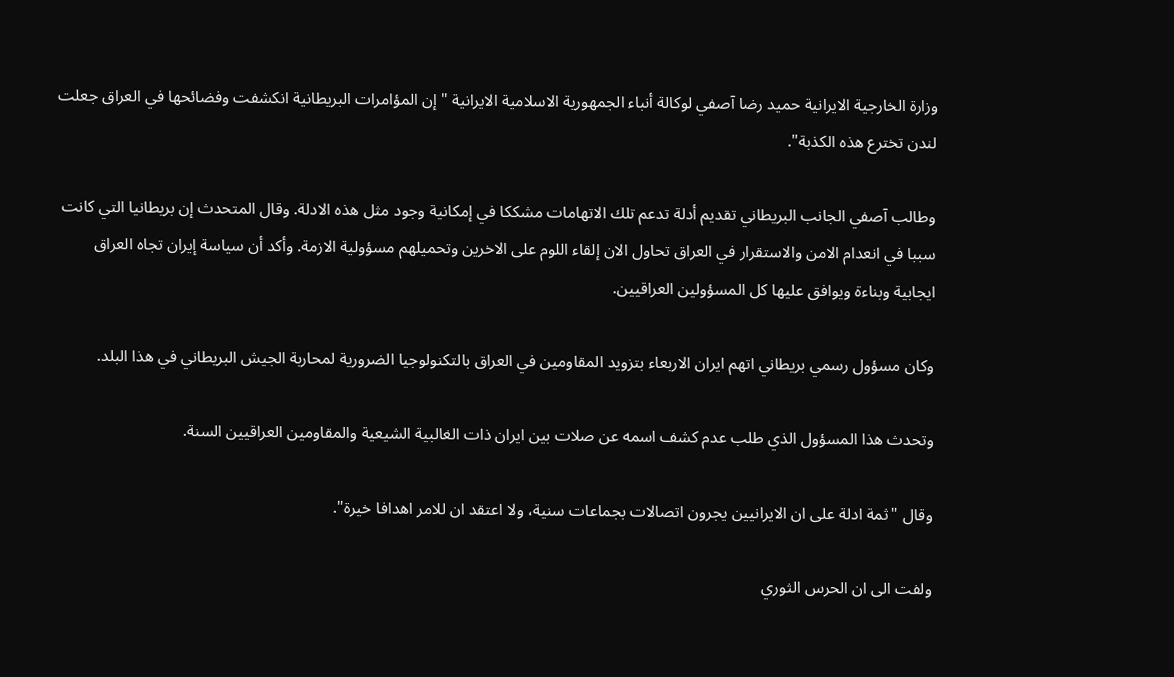وزارة الخارجية الايرانية حميد رضا آصفي لوكالة أنباء الجمهورية الاسلامية الايرانية "إن المؤامرات البريطانية انكشفت وفضائحها في العراق جعلت لندن تخترع هذه الكذبة".

وطالب آصفي الجانب البريطاني تقديم أدلة تدعم تلك الاتهامات مشككا في إمكانية وجود مثل هذه الادلة. وقال المتحدث إن بريطانيا التي كانت سببا في انعدام الامن والاستقرار في العراق تحاول الان إلقاء اللوم على الاخرين وتحميلهم مسؤولية الازمة. وأكد أن سياسة إيران تجاه العراق ايجابية وبناءة ويوافق عليها كل المسؤولين العراقيين.

وكان مسؤول رسمي بريطاني اتهم ايران الاربعاء بتزويد المقاومين في العراق بالتكنولوجيا الضرورية لمحاربة الجيش البريطاني في هذا البلد.

وتحدث هذا المسؤول الذي طلب عدم كشف اسمه عن صلات بين ايران ذات الغالبية الشيعية والمقاومين العراقيين السنة.

وقال "ثمة ادلة على ان الايرانيين يجرون اتصالات بجماعات سنية، ولا اعتقد ان للامر اهدافا خيرة".

ولفت الى ان الحرس الثوري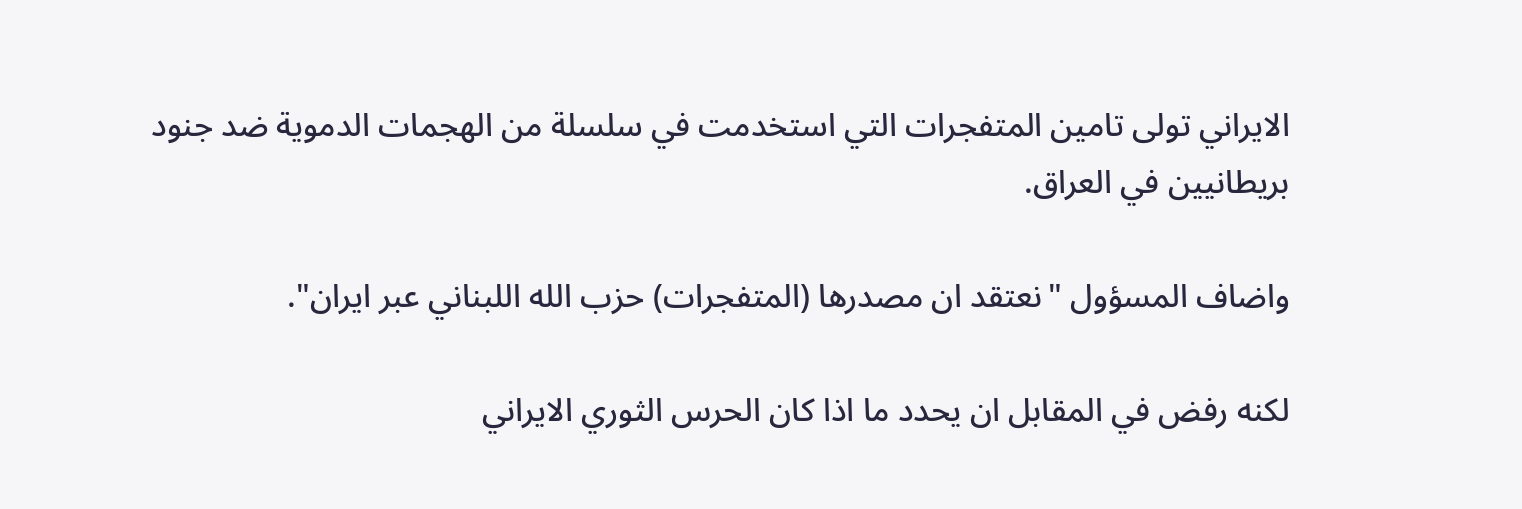الايراني تولى تامين المتفجرات التي استخدمت في سلسلة من الهجمات الدموية ضد جنود بريطانيين في العراق.

واضاف المسؤول "نعتقد ان مصدرها (المتفجرات) حزب الله اللبناني عبر ايران".

لكنه رفض في المقابل ان يحدد ما اذا كان الحرس الثوري الايراني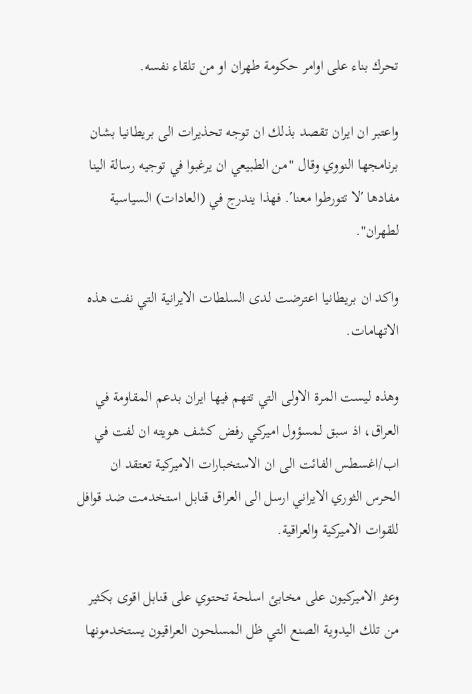تحرك بناء على اوامر حكومة طهران او من تلقاء نفسه.

واعتبر ان ايران تقصد بذلك ان توجه تحذيرات الى بريطانيا بشان برنامجها النووي وقال "من الطبيعي ان يرغبوا في توجيه رسالة الينا مفادها ′لا تتورطوا معنا′. فهذا يندرج في (العادات) السياسية لطهران".

واكد ان بريطانيا اعترضت لدى السلطات الايرانية التي نفت هذه الاتهامات.

وهذه ليست المرة الاولى التي تتهم فيها ايران بدعم المقاومة في العراق، اذ سبق لمسؤول اميركي رفض كشف هويته ان لفت في اب/اغسطس الفائت الى ان الاستخبارات الاميركية تعتقد ان الحرس الثوري الايراني ارسل الى العراق قنابل استخدمت ضد قوافل للقوات الاميركية والعراقية.

وعثر الاميركيون على مخابئ اسلحة تحتوي على قنابل اقوى بكثير من تلك اليدوية الصنع التي ظل المسلحون العراقيون يستخدمونها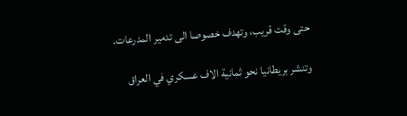حتى وقت قريب، وتهدف خصوصا الى تدمير المدرعات.

وتنشر بريطانيا نحو ثمانية الاف عسكري في العراق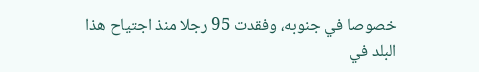خصوصا في جنوبه، وفقدت 95 رجلا منذ اجتياح هذا البلد في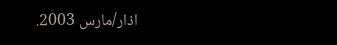اذار/مارس 2003.